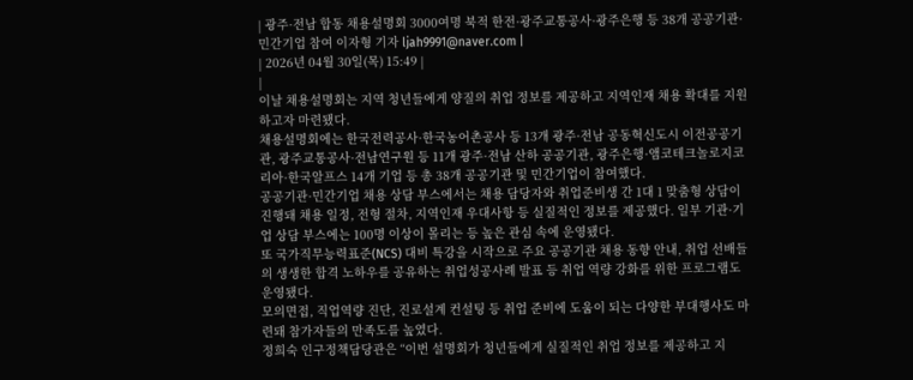| 광주·전남 합동 채용설명회 3000여명 북적 한전·광주교통공사·광주은행 등 38개 공공기관·민간기업 참여 이자형 기자 ljah9991@naver.com |
| 2026년 04월 30일(목) 15:49 |
|
이날 채용설명회는 지역 청년들에게 양질의 취업 정보를 제공하고 지역인재 채용 확대를 지원하고자 마련됐다.
채용설명회에는 한국전력공사·한국농어촌공사 등 13개 광주·전남 공동혁신도시 이전공공기관, 광주교통공사·전남연구원 등 11개 광주·전남 산하 공공기관, 광주은행·앰코테크놀로지코리아·한국알프스 14개 기업 등 총 38개 공공기관 및 민간기업이 참여했다.
공공기관·민간기업 채용 상담 부스에서는 채용 담당자와 취업준비생 간 1대 1 맞춤형 상담이 진행돼 채용 일정, 전형 절차, 지역인재 우대사항 등 실질적인 정보를 제공했다. 일부 기관·기업 상담 부스에는 100명 이상이 몰리는 등 높은 관심 속에 운영됐다.
또 국가직무능력표준(NCS) 대비 특강을 시작으로 주요 공공기관 채용 동향 안내, 취업 선배들의 생생한 합격 노하우를 공유하는 취업성공사례 발표 등 취업 역량 강화를 위한 프로그램도 운영됐다.
모의면접, 직업역량 진단, 진로설계 컨설팅 등 취업 준비에 도움이 되는 다양한 부대행사도 마련돼 참가자들의 만족도를 높였다.
정희숙 인구정책담당관은 “이번 설명회가 청년들에게 실질적인 취업 정보를 제공하고 지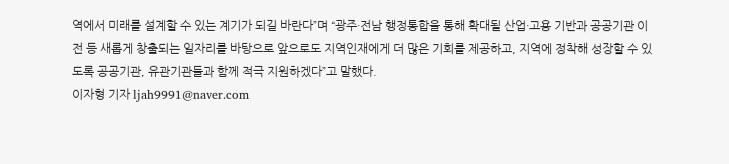역에서 미래를 설계할 수 있는 계기가 되길 바란다”며 “광주·전남 행정통합을 통해 확대될 산업·고용 기반과 공공기관 이전 등 새롭게 창출되는 일자리를 바탕으로 앞으로도 지역인재에게 더 많은 기회를 제공하고, 지역에 정착해 성장할 수 있도록 공공기관, 유관기관들과 함께 적극 지원하겠다”고 말했다.
이자형 기자 ljah9991@naver.com